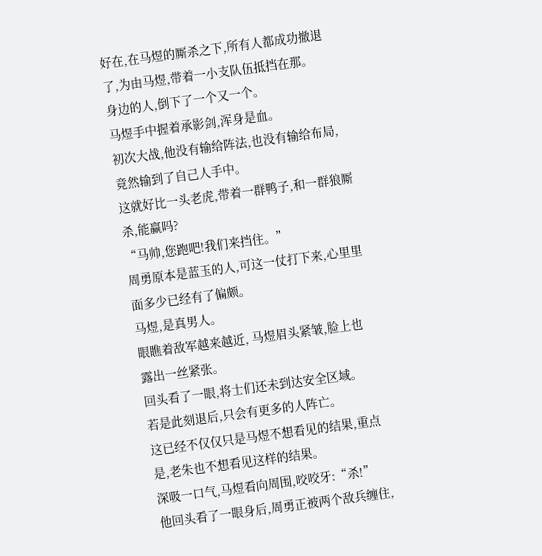好在,在马煜的厮杀之下,所有人都成功撤退了,为由马煜,带着一小支队伍抵挡在那。
身边的人,倒下了一个又一个。
马煜手中握着承影剑,浑身是血。
初次大战,他没有输给阵法,也没有输给布局,竟然输到了自己人手中。
这就好比一头老虎,带着一群鸭子,和一群狼厮杀,能赢吗?
“马帅,您跑吧!我们来挡住。”
周勇原本是蓝玉的人,可这一仗打下来,心里里面多少已经有了偏颇。
马煜,是真男人。
眼瞧着敌军越来越近, 马煜眉头紧皱,脸上也露出一丝紧张。
回头看了一眼,将士们还未到达安全区域。
若是此刻退后,只会有更多的人阵亡。
这已经不仅仅只是马煜不想看见的结果,重点是,老朱也不想看见这样的结果。
深吸一口气,马煜看向周围,咬咬牙:“杀!”
他回头看了一眼身后,周勇正被两个敌兵缠住,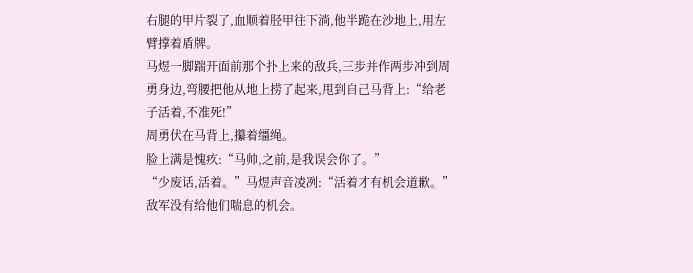右腿的甲片裂了,血顺着胫甲往下淌,他半跪在沙地上,用左臂撑着盾牌。
马煜一脚踹开面前那个扑上来的敌兵,三步并作两步冲到周勇身边,弯腰把他从地上捞了起来,甩到自己马背上:“给老子活着,不准死!”
周勇伏在马背上,攥着缰绳。
脸上满是愧疚:“马帅,之前,是我误会你了。”
“少废话,活着。”马煜声音凌冽:“活着才有机会道歉。”
敌军没有给他们喘息的机会。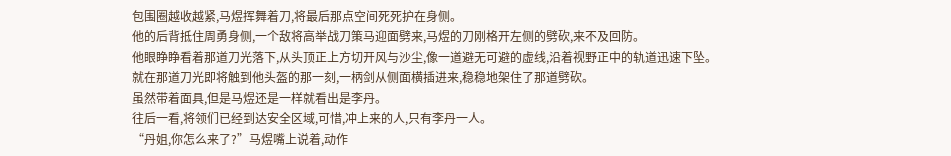包围圈越收越紧,马煜挥舞着刀,将最后那点空间死死护在身侧。
他的后背抵住周勇身侧,一个敌将高举战刀策马迎面劈来,马煜的刀刚格开左侧的劈砍,来不及回防。
他眼睁睁看着那道刀光落下,从头顶正上方切开风与沙尘,像一道避无可避的虚线,沿着视野正中的轨道迅速下坠。
就在那道刀光即将触到他头盔的那一刻,一柄剑从侧面横插进来,稳稳地架住了那道劈砍。
虽然带着面具,但是马煜还是一样就看出是李丹。
往后一看,将领们已经到达安全区域,可惜,冲上来的人,只有李丹一人。
“丹姐,你怎么来了?”马煜嘴上说着,动作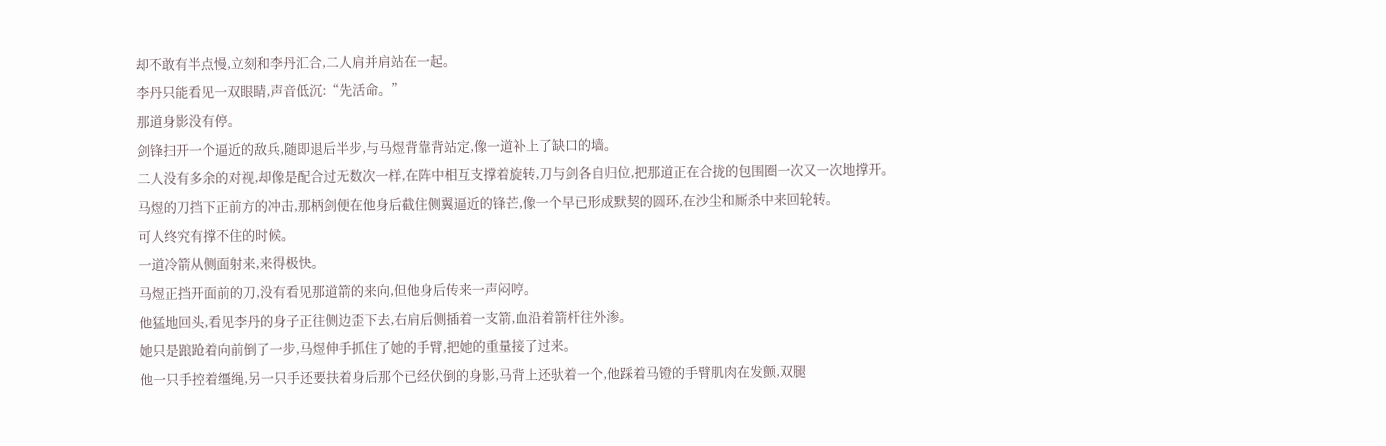却不敢有半点慢,立刻和李丹汇合,二人肩并肩站在一起。
李丹只能看见一双眼睛,声音低沉:“先活命。”
那道身影没有停。
剑锋扫开一个逼近的敌兵,随即退后半步,与马煜背靠背站定,像一道补上了缺口的墙。
二人没有多余的对视,却像是配合过无数次一样,在阵中相互支撑着旋转,刀与剑各自归位,把那道正在合拢的包围圈一次又一次地撑开。
马煜的刀挡下正前方的冲击,那柄剑便在他身后截住侧翼逼近的锋芒,像一个早已形成默契的圆环,在沙尘和厮杀中来回轮转。
可人终究有撑不住的时候。
一道冷箭从侧面射来,来得极快。
马煜正挡开面前的刀,没有看见那道箭的来向,但他身后传来一声闷哼。
他猛地回头,看见李丹的身子正往侧边歪下去,右肩后侧插着一支箭,血沿着箭杆往外渗。
她只是踉跄着向前倒了一步,马煜伸手抓住了她的手臂,把她的重量接了过来。
他一只手控着缰绳,另一只手还要扶着身后那个已经伏倒的身影,马背上还驮着一个,他踩着马镫的手臂肌肉在发颤,双腿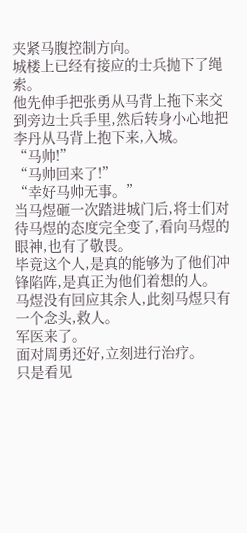夹紧马腹控制方向。
城楼上已经有接应的士兵抛下了绳索。
他先伸手把张勇从马背上拖下来交到旁边士兵手里,然后转身小心地把李丹从马背上抱下来,入城。
“马帅!”
“马帅回来了!”
“幸好马帅无事。”
当马煜砸一次踏进城门后,将士们对待马煜的态度完全变了,看向马煜的眼神,也有了敬畏。
毕竟这个人,是真的能够为了他们冲锋陷阵,是真正为他们着想的人。
马煜没有回应其余人,此刻马煜只有一个念头,救人。
军医来了。
面对周勇还好,立刻进行治疗。
只是看见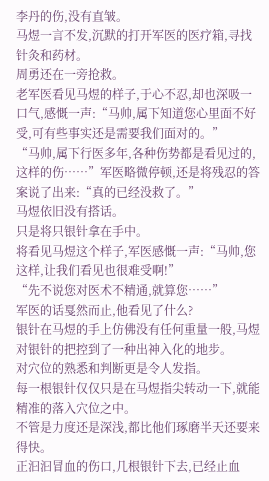李丹的伤,没有直皱。
马煜一言不发,沉默的打开军医的医疗箱,寻找针灸和药材。
周勇还在一旁抢救。
老军医看见马煜的样子,于心不忍,却也深吸一口气,感慨一声:“马帅,属下知道您心里面不好受,可有些事实还是需要我们面对的。”
“马帅,属下行医多年,各种伤势都是看见过的,这样的伤……”军医略微停顿,还是将残忍的答案说了出来:“真的已经没救了。”
马煜依旧没有搭话。
只是将只银针拿在手中。
将看见马煜这个样子,军医感慨一声:“马帅,您这样,让我们看见也很难受啊!”
“先不说您对医术不精通,就算您……”
军医的话戛然而止,他看见了什么?
银针在马煜的手上仿佛没有任何重量一般,马煜对银针的把控到了一种出神入化的地步。
对穴位的熟悉和判断更是令人发指。
每一根银针仅仅只是在马煜指尖转动一下,就能精准的落入穴位之中。
不管是力度还是深浅,都比他们琢磨半天还要来得快。
正汩汩冒血的伤口,几根银针下去,已经止血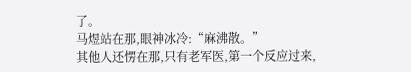了。
马煜站在那,眼神冰冷:“麻沸散。”
其他人还愣在那,只有老军医,第一个反应过来,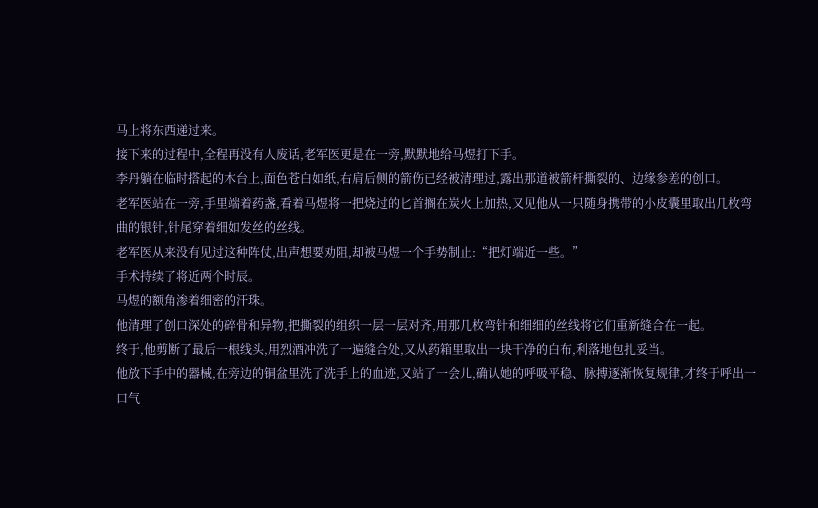马上将东西递过来。
接下来的过程中,全程再没有人废话,老军医更是在一旁,默默地给马煜打下手。
李丹躺在临时搭起的木台上,面色苍白如纸,右肩后侧的箭伤已经被清理过,露出那道被箭杆撕裂的、边缘参差的创口。
老军医站在一旁,手里端着药盏,看着马煜将一把烧过的匕首搁在炭火上加热,又见他从一只随身携带的小皮囊里取出几枚弯曲的银针,针尾穿着细如发丝的丝线。
老军医从来没有见过这种阵仗,出声想要劝阻,却被马煜一个手势制止:“把灯端近一些。”
手术持续了将近两个时辰。
马煜的额角渗着细密的汗珠。
他清理了创口深处的碎骨和异物,把撕裂的组织一层一层对齐,用那几枚弯针和细细的丝线将它们重新缝合在一起。
终于,他剪断了最后一根线头,用烈酒冲洗了一遍缝合处,又从药箱里取出一块干净的白布,利落地包扎妥当。
他放下手中的器械,在旁边的铜盆里洗了洗手上的血迹,又站了一会儿,确认她的呼吸平稳、脉搏逐渐恢复规律,才终于呼出一口气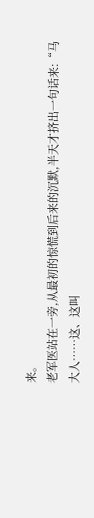来。
老军医站在一旁,从最初的惊慌到后来的沉默,半天才挤出一句话来:“马大人……这、这叫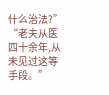什么治法?”
“老夫从医四十余年,从未见过这等手段。”